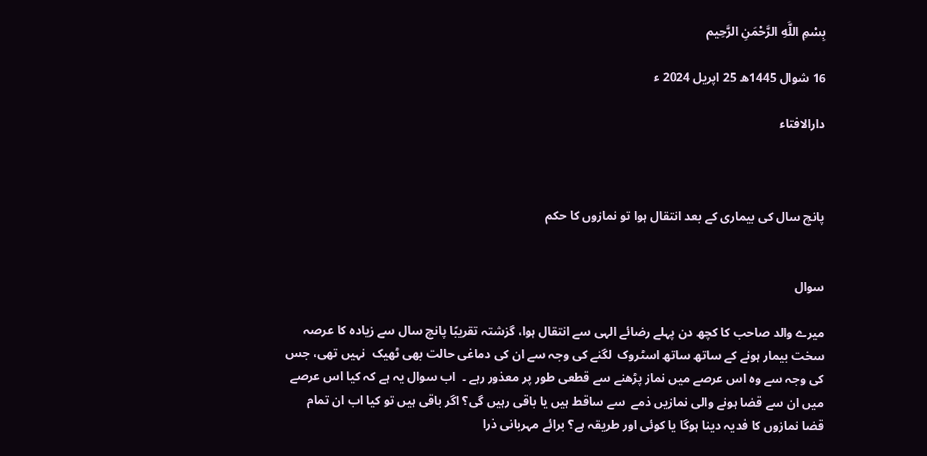بِسْمِ اللَّهِ الرَّحْمَنِ الرَّحِيم

16 شوال 1445ھ 25 اپریل 2024 ء

دارالافتاء



پانچ سال کی بیماری کے بعد انتقال ہوا تو نمازوں کا حکم


سوال

میرے والد صاحب کا کچھ دن پہلے رضائے الہی سے انتقال ہوا، گزشتہ تقریبًا پانچ سال سے زیادہ کا عرصہ سخت بیمار ہونے کے ساتھ ساتھ اسٹروک  لگنے کی وجہ سے ان کی دماغی حالت بھی ٹھیک  نہیں تھی، جس کی وجہ سے وہ اس عرصے میں نماز پڑھنے سے قطعی طور پر معذور رہے ۔  اب سوال یہ ہے کہ کیا اس عرصے میں ان سے قضا ہونے والی نمازیں ذمے  سے ساقط ہیں یا باقی رہیں گی؟ اگر باقی ہیں تو کیا اب ان تمام قضا نمازوں کا فدیہ دینا ہوگا یا کوئی اور طریقہ ہے؟ برائے مہربانی ذرا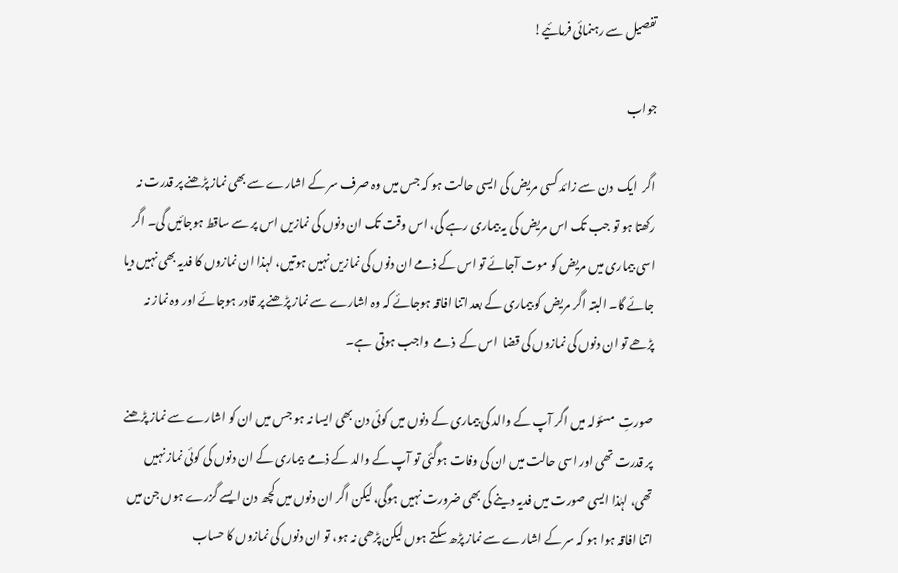تفصیل سے رہنمائی فرمائیے!

جواب

اگر  ایک  دن سے زائد کسی مریض کی ایسی حالت ہو کہ جس میں وہ صرف سر کے اشارے سے بھی نماز پڑھنے پر قدرت نہ رکھتا ہو تو جب تک اس مریض کی یہ بیماری رہے گی، اس وقت تک ان دنوں کی نمازیں اس پر سے ساقط ہوجائیں گی۔ اگر اسی بیماری میں مریض کو موت آجائے تو اس کے ذمے ان دنوں کی نمازیں نہیں ہوتیں، لہذا ان نمازوں کا فدیہ بھی نہیں دیا جائے گا۔ البتہ اگر مریض کو بیماری کے بعد اتنا افاقہ ہوجائے کہ وہ اشارے سے نماز پڑھنے پر قادر ہوجائے اور وہ نماز نہ پڑھے تو ان دنوں کی نمازوں کی قضا  اس کے  ذمے  واجب ہوتی  ہے۔

صورتِ  مسئولہ میں اگر آپ کے والد کی بیماری کے دنوں میں کوئی دن بھی ایسا نہ ہو جس میں ان کو اشارے سے نماز پڑھنے پر قدرت تھی اور اسی حالت میں ان کی وفات ہوگئی تو آپ کے والد کے ذمے  بیماری کے ان دنوں کی کوئی نماز نہیں تھی، لہٰذا ایسی صورت میں فدیہ دینے کی بھی ضرورت نہیں ہوگی، لیکن اگر ان دنوں میں کچھ دن ایسے گزرے ہوں جن میں اتنا افاقہ ہوا ہو کہ سر کے اشارے سے نماز پڑھ سکتے ہوں لیکن پڑھی نہ ہو، تو ان دنوں کی نمازوں کا حساب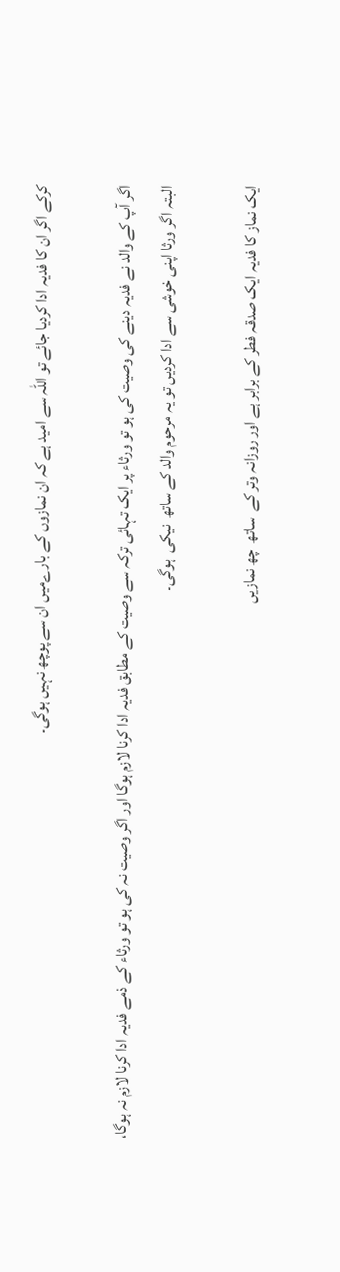کرکے اگر ان کا فدیہ ادا کردیا جائے تو اللہ سے امید ہے کہ ان نمازوں کے بارےمیں ان سے پوچھ نہیں ہوگی۔

اگر آپ کے والد نے فدیہ دینے کی وصیت کی ہو تو ورثاء پر ایک تہائی ترکہ سے وصیت کے مطابق فدیہ ادا کرنا لازم ہوگا اور اگر وصیت نہ کی ہو تو ورثاء کے ذمے فدیہ ادا کرنا لازم نہ ہوگا، البتہ اگر ورثا اپنی خوشی سے ادا کردیں تو یہ مرحوم والد کے ساتھ  نیکی  ہوگی۔

ایک نماز کا فدیہ ایک صدقہ فطر کے برابر ہے اور روزانہ وتر کے  ساتھ  چھ نمازیں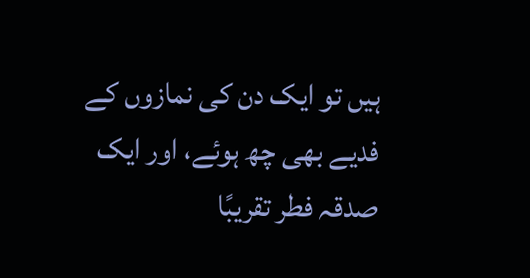ہیں تو ایک دن کی نمازوں کے  فدیے بھی چھ ہوئے، اور ایک صدقہ فطر تقریبًا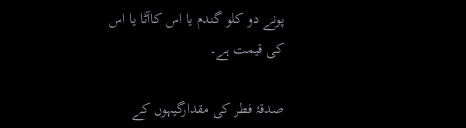پونے دو کلو گندم یا اس کاآٹا یا اس کی قیمت ہے۔

صدقۂ فطر کی مقدارگیہوں کے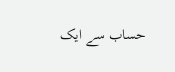حساب سے ایک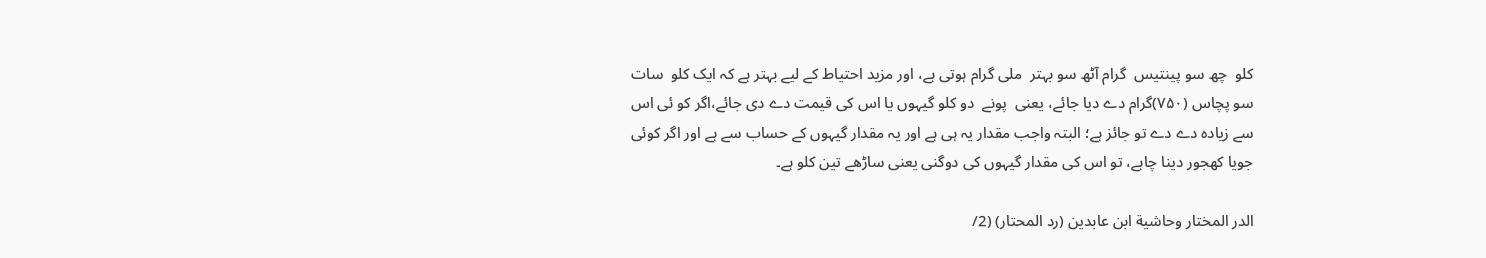کلو  چھ سو پینتیس  گرام آٹھ سو بہتر  ملی گرام ہوتی ہے، اور مزید احتیاط کے لیے بہتر ہے کہ ایک کلو  سات سو پچاس (۷۵۰)گرام دے دیا جائے، یعنی  پونے  دو کلو گیہوں یا اس کی قیمت دے دی جائے،اگر کو ئی اس سے زیادہ دے دے تو جائز ہے؛ البتہ واجب مقدار یہ ہی ہے اور یہ مقدار گیہوں کے حساب سے ہے اور اگر کوئی جویا کھجور دینا چاہے، تو اس کی مقدار گیہوں کی دوگنی یعنی ساڑھے تین کلو ہے۔

الدر المختار وحاشية ابن عابدين (رد المحتار) (2/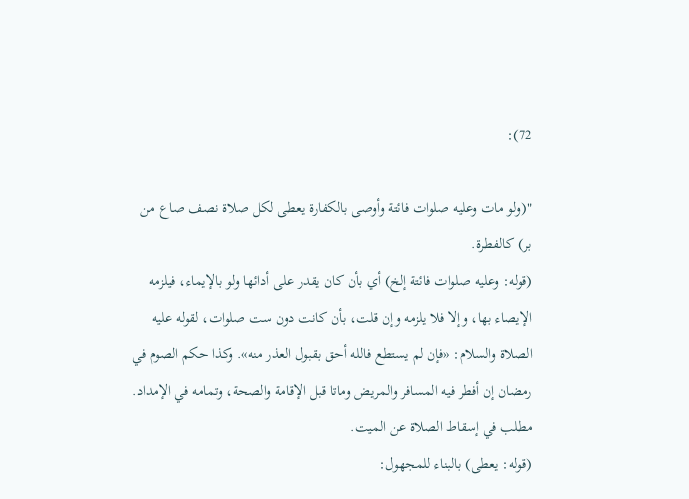72):

"(ولو مات وعليه صلوات فائتة وأوصى بالكفارة يعطى لكل صلاة نصف صاع من بر) كالفطرة.
(قوله: وعليه صلوات فائتة إلخ) أي بأن كان يقدر على أدائها ولو بالإيماء، فيلزمه الإيصاء بها، وإلا فلا يلزمه وإن قلت، بأن كانت دون ست صلوات، لقوله عليه الصلاة والسلام: «فإن لم يستطع فالله أحق بقبول العذر منه». وكذا حكم الصوم في رمضان إن أفطر فيه المسافر والمريض وماتا قبل الإقامة والصحة، وتمامه في الإمداد. مطلب في إسقاط الصلاة عن الميت.
(قوله: يعطى) بالبناء للمجهول: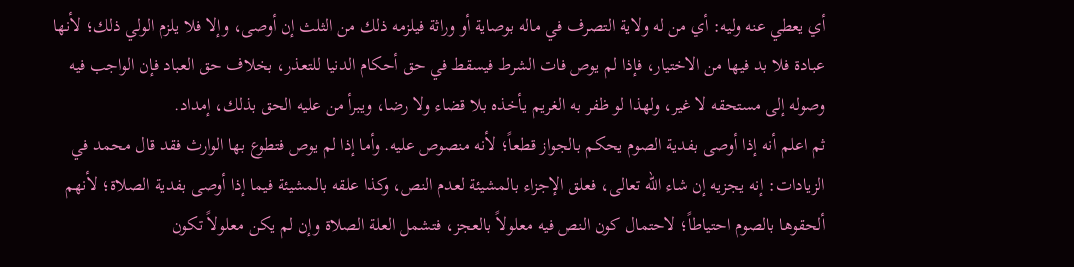أي يعطي عنه وليه: أي من له ولاية التصرف في ماله بوصاية أو وراثة فيلزمه ذلك من الثلث إن أوصى، وإلا فلا يلزم الولي ذلك؛ لأنها عبادة فلا بد فيها من الاختيار، فإذا لم يوص فات الشرط فيسقط في حق أحكام الدنيا للتعذر، بخلاف حق العباد فإن الواجب فيه وصوله إلى مستحقه لا غير، ولهذا لو ظفر به الغريم يأخذه بلا قضاء ولا رضا، ويبرأ من عليه الحق بذلك، إمداد.
ثم اعلم أنه إذا أوصى بفدية الصوم يحكم بالجواز قطعاً؛ لأنه منصوص عليه. وأما إذا لم يوص فتطوع بها الوارث فقد قال محمد في الزيادات: إنه يجزيه إن شاء الله تعالى، فعلق الإجزاء بالمشيئة لعدم النص، وكذا علقه بالمشيئة فيما إذا أوصى بفدية الصلاة؛ لأنهم ألحقوها بالصوم احتياطاً؛ لاحتمال كون النص فيه معلولاً بالعجز، فتشمل العلة الصلاة وإن لم يكن معلولاً تكون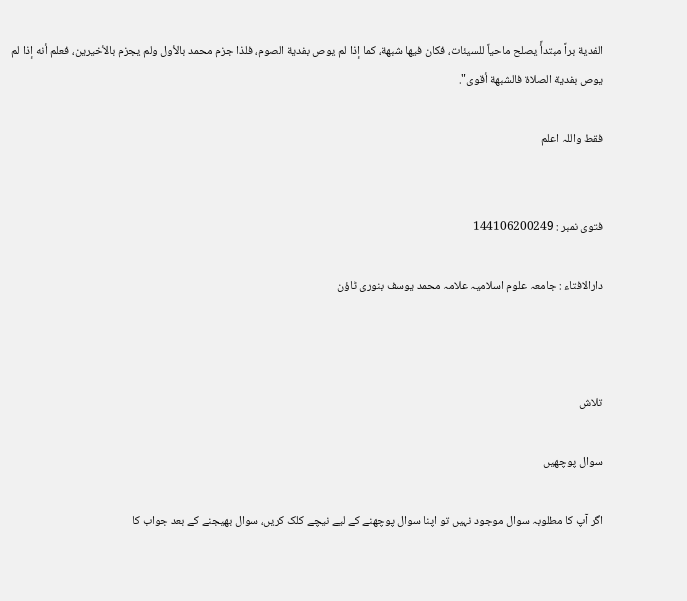الفدية براً مبتدأً يصلح ماحياً للسيئات، فكان فيها شبهة، كما إذا لم يوص بفدية الصوم، فلذا جزم محمد بالأول ولم يجزم بالأخيرين، فعلم أنه إذا لم يوص بفدية الصلاة فالشبهة أقوى".

فقط واللہ اعلم


فتوی نمبر : 144106200249

دارالافتاء : جامعہ علوم اسلامیہ علامہ محمد یوسف بنوری ٹاؤن



تلاش

سوال پوچھیں

اگر آپ کا مطلوبہ سوال موجود نہیں تو اپنا سوال پوچھنے کے لیے نیچے کلک کریں، سوال بھیجنے کے بعد جواب کا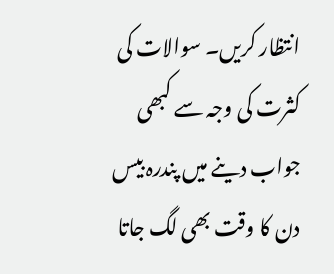انتظار کریں۔ سوالات کی کثرت کی وجہ سے کبھی جواب دینے میں پندرہ بیس دن کا وقت بھی لگ جاتا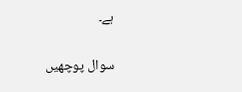ہے۔

سوال پوچھیں